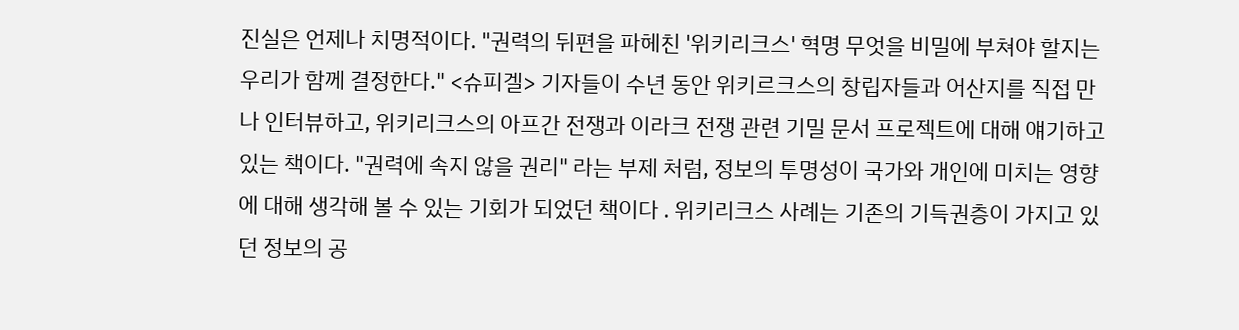진실은 언제나 치명적이다. "권력의 뒤편을 파헤친 '위키리크스' 혁명 무엇을 비밀에 부쳐야 할지는 우리가 함께 결정한다." <슈피겔> 기자들이 수년 동안 위키르크스의 창립자들과 어산지를 직접 만나 인터뷰하고, 위키리크스의 아프간 전쟁과 이라크 전쟁 관련 기밀 문서 프로젝트에 대해 얘기하고 있는 책이다. "권력에 속지 않을 권리" 라는 부제 처럼, 정보의 투명성이 국가와 개인에 미치는 영향에 대해 생각해 볼 수 있는 기회가 되었던 책이다 . 위키리크스 사례는 기존의 기득권층이 가지고 있던 정보의 공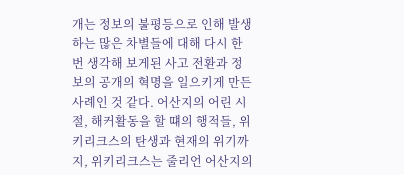개는 정보의 불평등으로 인해 발생하는 많은 차별들에 대해 다시 한번 생각해 보게된 사고 전환과 정보의 공개의 혁명을 일으키게 만든 사례인 것 같다. 어산지의 어린 시절, 해커활동을 할 떄의 행적들, 위키리크스의 탄생과 현재의 위기까지, 위키리크스는 줄리언 어산지의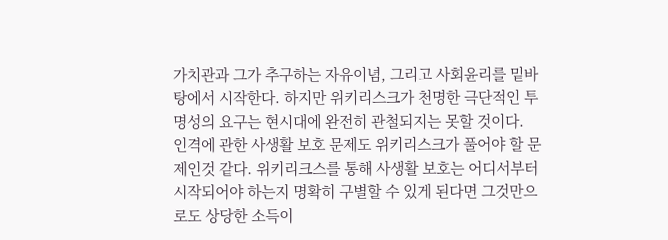가치관과 그가 추구하는 자유이념, 그리고 사회윤리를 밑바탕에서 시작한다. 하지만 위키리스크가 천명한 극단적인 투명성의 요구는 현시대에 완전히 관철되지는 못할 것이다. 인격에 관한 사생활 보호 문제도 위키리스크가 풀어야 할 문제인것 같다. 위키리크스를 통해 사생활 보호는 어디서부터 시작되어야 하는지 명확히 구별할 수 있게 된다면 그것만으로도 상당한 소득이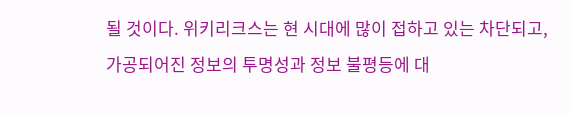될 것이다. 위키리크스는 현 시대에 많이 접하고 있는 차단되고, 가공되어진 정보의 투명성과 정보 불평등에 대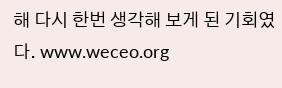해 다시 한번 생각해 보게 된 기회였다. www.weceo.org